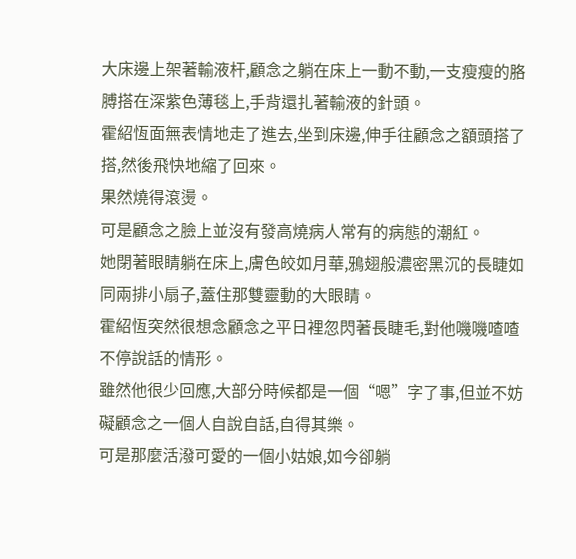大床邊上架著輸液杆,顧念之躺在床上一動不動,一支瘦瘦的胳膊搭在深紫色薄毯上,手背還扎著輸液的針頭。
霍紹恆面無表情地走了進去,坐到床邊,伸手往顧念之額頭搭了搭,然後飛快地縮了回來。
果然燒得滾燙。
可是顧念之臉上並沒有發高燒病人常有的病態的潮紅。
她閉著眼睛躺在床上,膚色皎如月華,鴉翅般濃密黑沉的長睫如同兩排小扇子,蓋住那雙靈動的大眼睛。
霍紹恆突然很想念顧念之平日裡忽閃著長睫毛,對他嘰嘰喳喳不停說話的情形。
雖然他很少回應,大部分時候都是一個“嗯”字了事,但並不妨礙顧念之一個人自說自話,自得其樂。
可是那麼活潑可愛的一個小姑娘,如今卻躺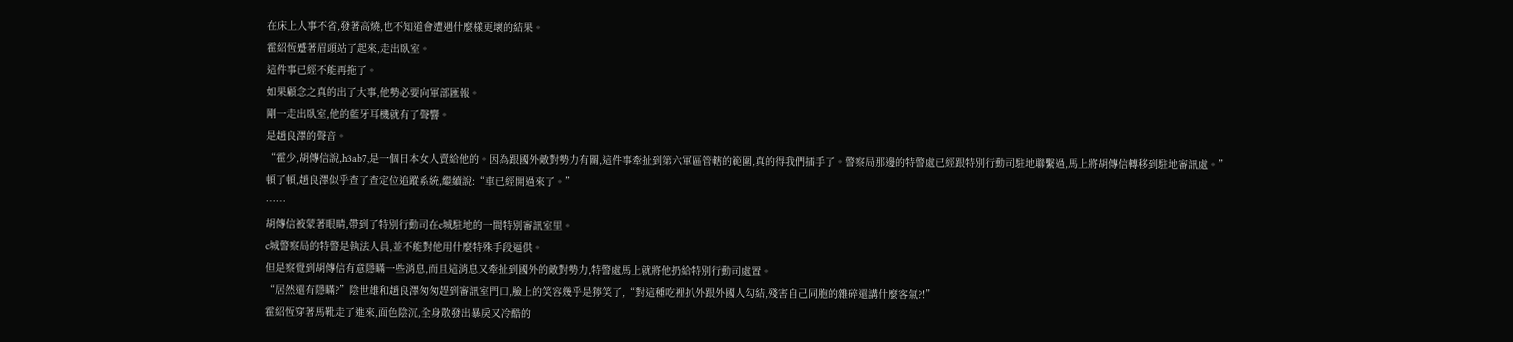在床上人事不省,發著高燒,也不知道會遭遇什麼樣更壞的結果。
霍紹恆蹙著眉頭站了起來,走出臥室。
這件事已經不能再拖了。
如果顧念之真的出了大事,他勢必要向軍部匯報。
剛一走出臥室,他的藍牙耳機就有了聲響。
是趙良澤的聲音。
“霍少,胡傳信說,h3ab7,是一個日本女人賣給他的。因為跟國外敵對勢力有關,這件事牽扯到第六軍區管轄的範圍,真的得我們插手了。警察局那邊的特警處已經跟特別行動司駐地聯繫過,馬上將胡傳信轉移到駐地審訊處。”
頓了頓,趙良澤似乎查了查定位追蹤系統,繼續說:“車已經開過來了。”
……
胡傳信被蒙著眼睛,帶到了特別行動司在c城駐地的一間特別審訊室里。
c城警察局的特警是執法人員,並不能對他用什麼特殊手段逼供。
但是察覺到胡傳信有意隱瞞一些消息,而且這消息又牽扯到國外的敵對勢力,特警處馬上就將他扔給特別行動司處置。
“居然還有隱瞞?”陰世雄和趙良澤匆匆趕到審訊室門口,臉上的笑容幾乎是獰笑了,“對這種吃裡扒外跟外國人勾結,殘害自己同胞的雜碎還講什麼客氣?!”
霍紹恆穿著馬靴走了進來,面色陰沉,全身散發出暴戾又冷酷的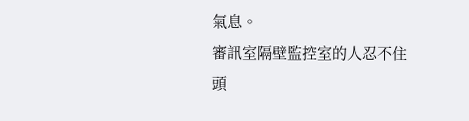氣息。
審訊室隔壁監控室的人忍不住頭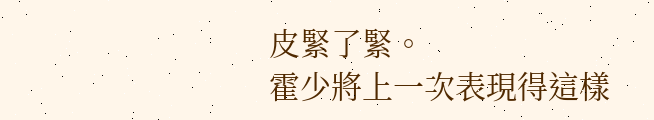皮緊了緊。
霍少將上一次表現得這樣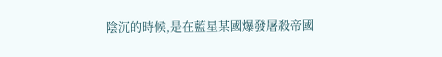陰沉的時候,是在藍星某國爆發屠殺帝國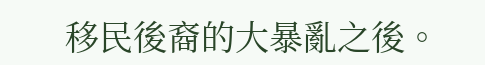移民後裔的大暴亂之後。